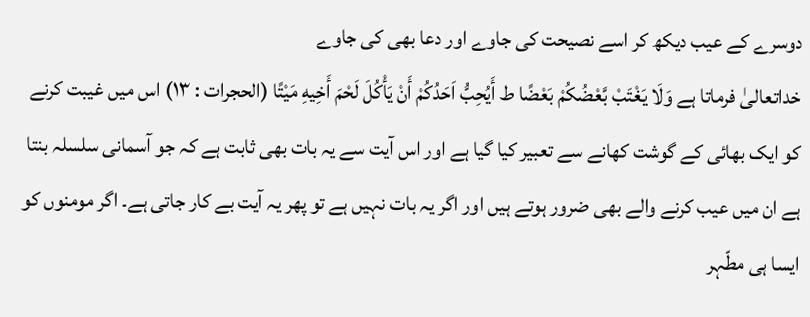دوسرے کے عیب دیکھ کر اسے نصیحت کی جاوے اور دعا بھی کی جاوے
خداتعالیٰ فرماتا ہے وَلَا يَغْتَبْ بَّعْضُكُمْ بَعْضًا ط أَيُحِبُّ اَحَدُكُمْ أَنْ يَأْكُلَ لَحْمَ أَخِيهِ مَيْتًا (الحجرات : ۱۳) اس میں غیبت کرنے کو ایک بھائی کے گوشت کھانے سے تعبیر کیا گیا ہے اور اس آیت سے یہ بات بھی ثابت ہے کہ جو آسمانی سلسلہ بنتا ہے ان میں عیب کرنے والے بھی ضرور ہوتے ہیں اور اگر یہ بات نہیں ہے تو پھر یہ آیت بے کار جاتی ہے۔ اگر مومنوں کو ایسا ہی مطّہر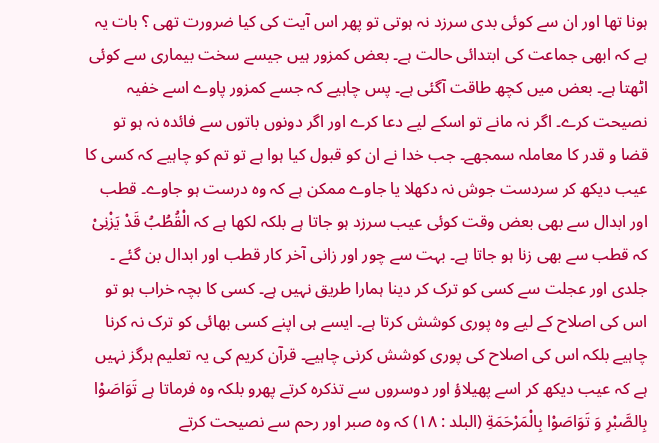ہونا تھا اور ان سے کوئی بدی سرزد نہ ہوتی تو پھر اس آیت کی کیا ضرورت تھی ؟ بات یہ ہے کہ ابھی جماعت کی ابتدائی حالت ہے۔ بعض کمزور ہیں جیسے سخت بیماری سے کوئی اٹھتا ہے۔ بعض میں کچھ طاقت آگئی ہے۔ پس چاہیے کہ جسے کمزور پاوے اسے خفیہ نصیحت کرے۔ اگر نہ مانے تو اسکے لیے دعا کرے اور اگر دونوں باتوں سے فائدہ نہ ہو تو قضا و قدر کا معاملہ سمجھے۔ جب خدا نے ان کو قبول کیا ہوا ہے تو تم کو چاہیے کہ کسی کا عیب دیکھ کر سردست جوش نہ دکھلا یا جاوے ممکن ہے کہ وہ درست ہو جاوے۔ قطب اور ابدال سے بھی بعض وقت کوئی عیب سرزد ہو جاتا ہے بلکہ لکھا ہے کہ الْقُطُبُ قَدْ يَزْنِیْ کہ قطب سے بھی زنا ہو جاتا ہے۔ بہت سے چور اور زانی آخر کار قطب اور ابدال بن گئے ۔ جلدی اور عجلت سے کسی کو ترک کر دینا ہمارا طریق نہیں ہے۔ کسی کا بچہ خراب ہو تو اس کی اصلاح کے لیے وہ پوری کوشش کرتا ہے۔ ایسے ہی اپنے کسی بھائی کو ترک نہ کرنا چاہیے بلکہ اس کی اصلاح کی پوری کوشش کرنی چاہیے۔ قرآن کریم کی یہ تعلیم ہرگز نہیں ہے کہ عیب دیکھ کر اسے پھیلاؤ اور دوسروں سے تذکرہ کرتے پھرو بلکہ وہ فرماتا ہے تَوَاصَوْا بِالصَّبْرِ وَ تَوَاصَوْا بِالْمَرْحَمَةِ (البلد : ۱۸) کہ وہ صبر اور رحم سے نصیحت کرتے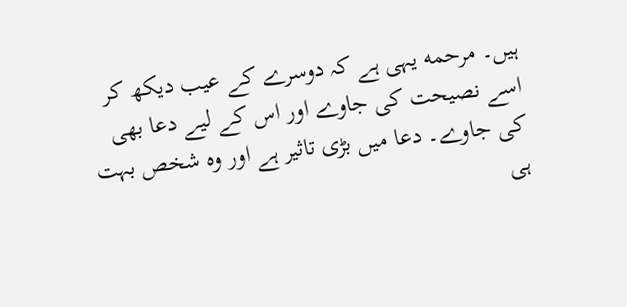ہیں۔ مرحمه یہی ہے کہ دوسرے کے عیب دیکھ کر اسے نصیحت کی جاوے اور اس کے لیے دعا بھی کی جاوے۔ دعا میں بڑی تاثیر ہے اور وہ شخص بہت ہی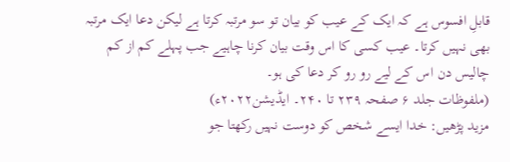قابلِ افسوس ہے کہ ایک کے عیب کو بیان تو سو مرتبہ کرتا ہے لیکن دعا ایک مرتبہ بھی نہیں کرتا۔ عیب کسی کا اس وقت بیان کرنا چاہیے جب پہلے کم از کم چالیس دن اس کے لیے رو رو کر دعا کی ہو۔
(ملفوظات جلد ۶ صفحہ ۲۳۹ تا ۲۴۰۔ ایڈیشن۲۰۲۲ء)
مزید پڑھیں: خدا ایسے شخص کو دوست نہیں رکھتا جو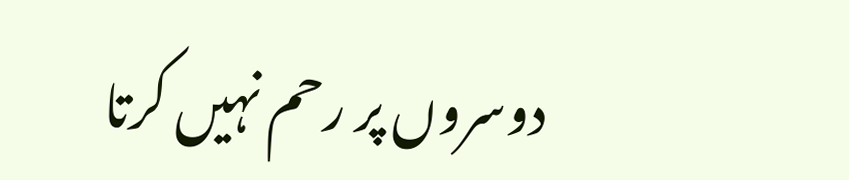دوسروں پر رحم نہیں کرتا